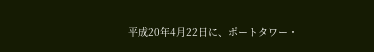平成20年4月22日に、ポートタワー・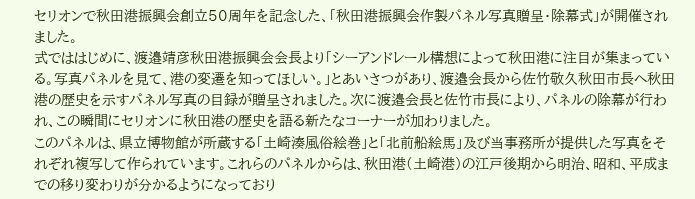セリオンで秋田港振興会創立50周年を記念した、「秋田港振興会作製パネル写真贈呈・除幕式」が開催されました。
式でははじめに、渡邉靖彦秋田港振興会会長より「シーアンドレール構想によって秋田港に注目が集まっている。写真パネルを見て、港の変遷を知ってほしい。」とあいさつがあり、渡邉会長から佐竹敬久秋田市長へ秋田港の歴史を示すパネル写真の目録が贈呈されました。次に渡邉会長と佐竹市長により、パネルの除幕が行われ、この瞬間にセリオンに秋田港の歴史を語る新たなコーナーが加わりました。
このパネルは、県立博物館が所蔵する「土崎湊風俗絵巻」と「北前船絵馬」及び当事務所が提供した写真をそれぞれ複写して作られています。これらのパネルからは、秋田港(土崎港)の江戸後期から明治、昭和、平成までの移り変わりが分かるようになっており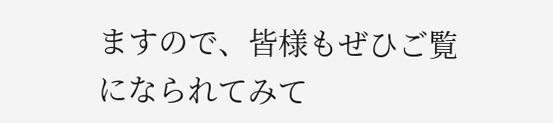ますので、皆様もぜひご覧になられてみて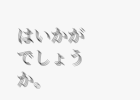はいかがでしょうか。